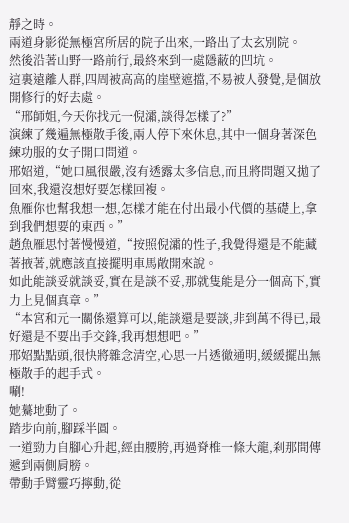靜之時。
兩道身影從無極宮所居的院子出來,一路出了太玄別院。
然後沿著山野一路前行,最終來到一處隱蔽的凹坑。
這裏遠離人群,四周被高高的崖壁遮擋,不易被人發覺,是個放開修行的好去處。
“邢師姐,今天你找元一倪灀,談得怎樣了?”
演練了幾遍無極散手後,兩人停下來休息,其中一個身著深色練功服的女子開口問道。
邢妱道,“她口風很嚴,沒有透露太多信息,而且將問題又拋了回來,我還沒想好要怎樣回複。
魚雁你也幫我想一想,怎樣才能在付出最小代價的基礎上,拿到我們想要的東西。”
趙魚雁思忖著慢慢道,“按照倪灀的性子,我覺得還是不能藏著掖著,就應該直接擺明車馬敞開來說。
如此能談妥就談妥,實在是談不妥,那就隻能是分一個高下,實力上見個真章。”
“本宮和元一關係還算可以,能談還是要談,非到萬不得已,最好還是不要出手交鋒,我再想想吧。”
邢妱點點頭,很快將雜念清空,心思一片透徹通明,緩緩擺出無極散手的起手式。
唰!
她驀地動了。
踏步向前,腳踩半圓。
一道勁力自腳心升起,經由腰胯,再過脊椎一條大龍,刹那間傳遞到兩側肩膀。
帶動手臂靈巧擰動,從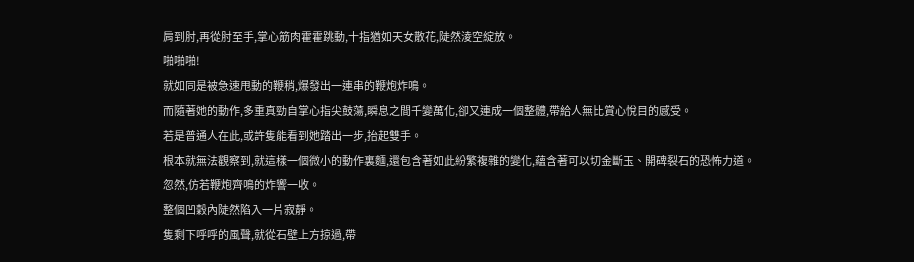肩到肘,再從肘至手,掌心筋肉霍霍跳動,十指猶如天女散花,陡然淩空綻放。
啪啪啪!
就如同是被急速甩動的鞭稍,爆發出一連串的鞭炮炸鳴。
而隨著她的動作,多重真勁自掌心指尖鼓蕩,瞬息之間千變萬化,卻又連成一個整體,帶給人無比賞心悅目的感受。
若是普通人在此,或許隻能看到她踏出一步,抬起雙手。
根本就無法觀察到,就這樣一個微小的動作裏麵,還包含著如此紛繁複雜的變化,蘊含著可以切金斷玉、開碑裂石的恐怖力道。
忽然,仿若鞭炮齊鳴的炸響一收。
整個凹穀內陡然陷入一片寂靜。
隻剩下呼呼的風聲,就從石壁上方掠過,帶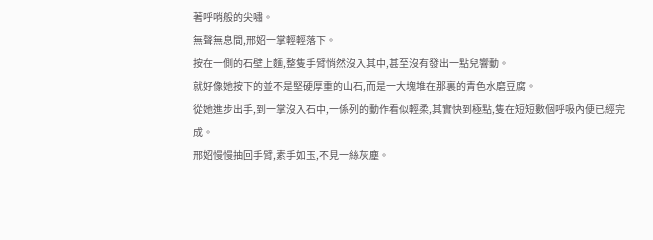著呼哨般的尖嘯。
無聲無息間,邢妱一掌輕輕落下。
按在一側的石壁上麵,整隻手臂悄然沒入其中,甚至沒有發出一點兒響動。
就好像她按下的並不是堅硬厚重的山石,而是一大塊堆在那裏的青色水磨豆腐。
從她進步出手,到一掌沒入石中,一係列的動作看似輕柔,其實快到極點,隻在短短數個呼吸內便已經完成。
邢妱慢慢抽回手臂,素手如玉,不見一絲灰塵。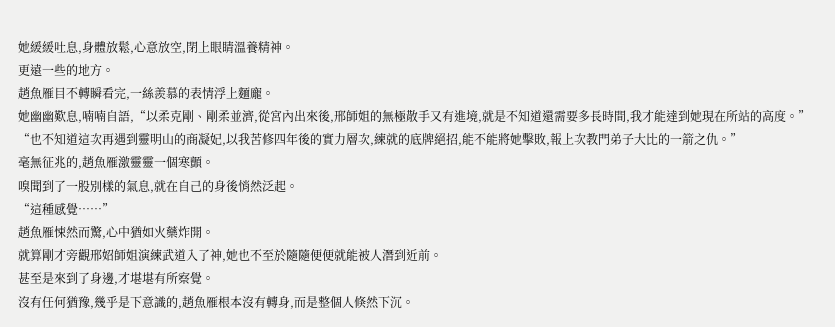她緩緩吐息,身體放鬆,心意放空,閉上眼睛溫養精神。
更遠一些的地方。
趙魚雁目不轉瞬看完,一絲羨慕的表情浮上麵龐。
她幽幽歎息,喃喃自語,“以柔克剛、剛柔並濟,從宮內出來後,邢師姐的無極散手又有進境,就是不知道還需要多長時間,我才能達到她現在所站的高度。”
“也不知道這次再遇到靈明山的商凝妃,以我苦修四年後的實力層次,練就的底牌絕招,能不能將她擊敗,報上次教門弟子大比的一箭之仇。”
毫無征兆的,趙魚雁激靈靈一個寒顫。
嗅聞到了一股別樣的氣息,就在自己的身後悄然泛起。
“這種感覺……”
趙魚雁悚然而驚,心中猶如火藥炸開。
就算剛才旁觀邢妱師姐演練武道入了神,她也不至於隨隨便便就能被人潛到近前。
甚至是來到了身邊,才堪堪有所察覺。
沒有任何猶豫,幾乎是下意識的,趙魚雁根本沒有轉身,而是整個人倏然下沉。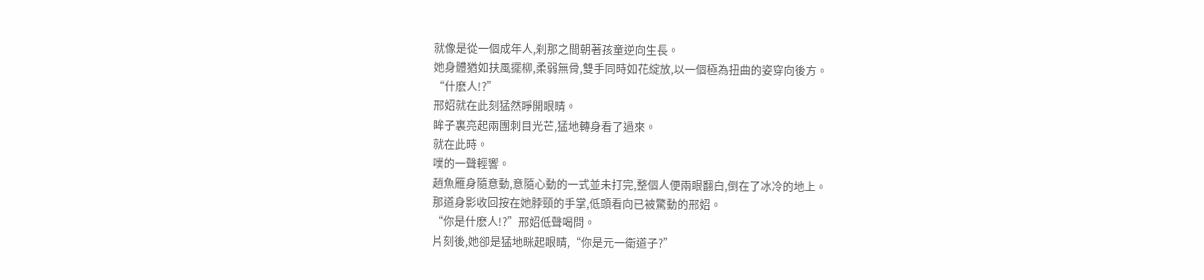就像是從一個成年人,刹那之間朝著孩童逆向生長。
她身體猶如扶風擺柳,柔弱無骨,雙手同時如花綻放,以一個極為扭曲的姿穿向後方。
“什麽人!?”
邢妱就在此刻猛然睜開眼睛。
眸子裏亮起兩團刺目光芒,猛地轉身看了過來。
就在此時。
噗的一聲輕響。
趙魚雁身隨意動,意隨心動的一式並未打完,整個人便兩眼翻白,倒在了冰冷的地上。
那道身影收回按在她脖頸的手掌,低頭看向已被驚動的邢妱。
“你是什麽人!?”邢妱低聲喝問。
片刻後,她卻是猛地眯起眼睛,“你是元一衛道子?”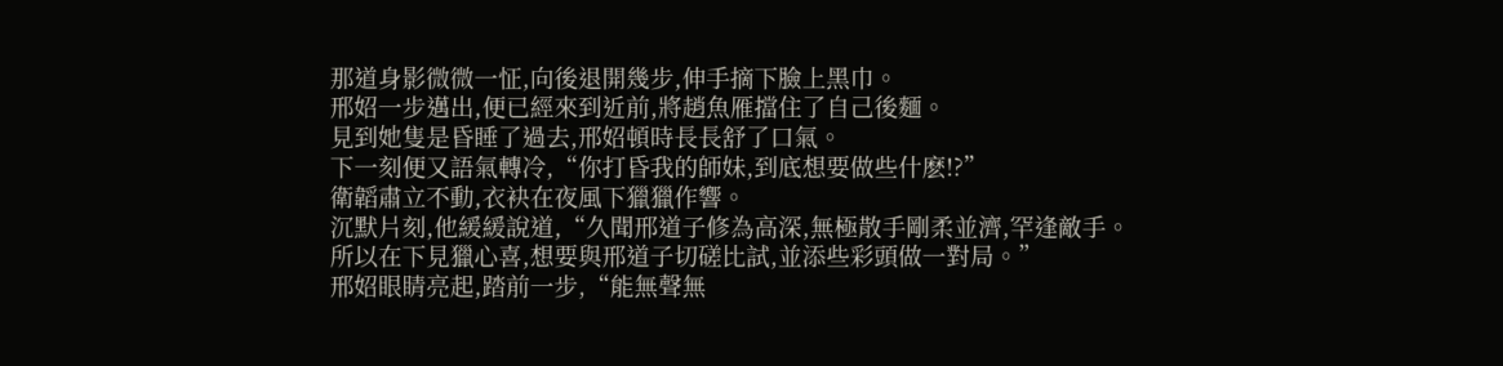那道身影微微一怔,向後退開幾步,伸手摘下臉上黑巾。
邢妱一步邁出,便已經來到近前,將趙魚雁擋住了自己後麵。
見到她隻是昏睡了過去,邢妱頓時長長舒了口氣。
下一刻便又語氣轉冷,“你打昏我的師妹,到底想要做些什麽!?”
衛韜肅立不動,衣袂在夜風下獵獵作響。
沉默片刻,他緩緩說道,“久聞邢道子修為高深,無極散手剛柔並濟,罕逢敵手。
所以在下見獵心喜,想要與邢道子切磋比試,並添些彩頭做一對局。”
邢妱眼睛亮起,踏前一步,“能無聲無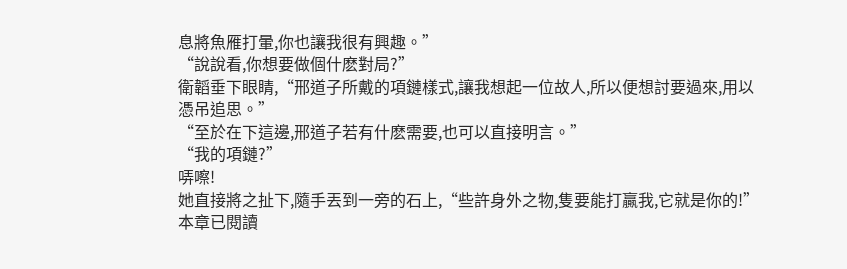息將魚雁打暈,你也讓我很有興趣。”
“說說看,你想要做個什麽對局?”
衛韜垂下眼睛,“邢道子所戴的項鏈樣式,讓我想起一位故人,所以便想討要過來,用以憑吊追思。”
“至於在下這邊,邢道子若有什麽需要,也可以直接明言。”
“我的項鏈?”
哢嚓!
她直接將之扯下,隨手丟到一旁的石上,“些許身外之物,隻要能打贏我,它就是你的!”
本章已閱讀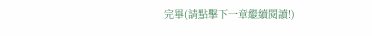完畢(請點擊下一章繼續閱讀!)